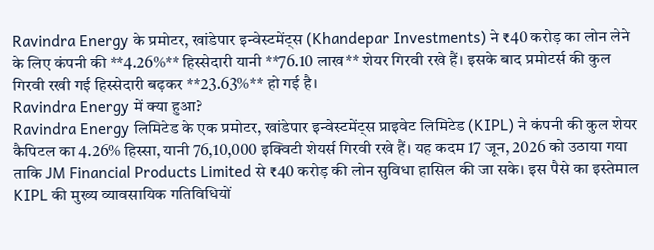Ravindra Energy के प्रमोटर, खांडेपार इन्वेस्टमेंट्स (Khandepar Investments) ने ₹40 करोड़ का लोन लेने के लिए कंपनी की **4.26%** हिस्सेदारी यानी **76.10 लाख** शेयर गिरवी रखे हैं। इसके बाद प्रमोटर्स की कुल गिरवी रखी गई हिस्सेदारी बढ़कर **23.63%** हो गई है।
Ravindra Energy में क्या हुआ?
Ravindra Energy लिमिटेड के एक प्रमोटर, खांडेपार इन्वेस्टमेंट्स प्राइवेट लिमिटेड (KIPL) ने कंपनी की कुल शेयर कैपिटल का 4.26% हिस्सा, यानी 76,10,000 इक्विटी शेयर्स गिरवी रखे हैं। यह कदम 17 जून, 2026 को उठाया गया ताकि JM Financial Products Limited से ₹40 करोड़ की लोन सुविधा हासिल की जा सके। इस पैसे का इस्तेमाल KIPL की मुख्य व्यावसायिक गतिविधियों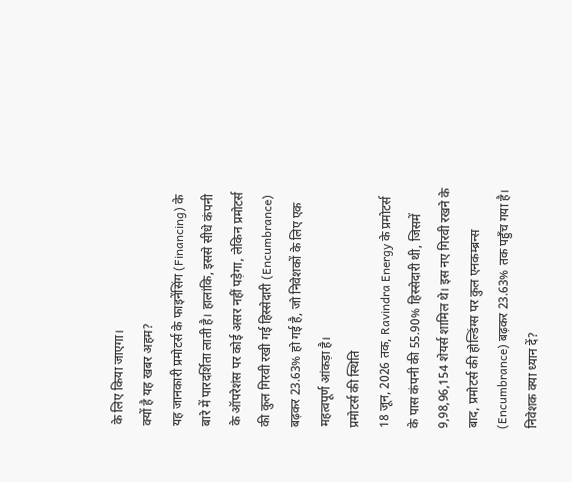के लिए किया जाएगा।
क्यों है यह खबर अहम?
यह जानकारी प्रमोटर्स के फाइनेंसिंग (Financing) के बारे में पारदर्शिता लाती है। हालांकि, इससे सीधे कंपनी के ऑपरेशंस पर कोई असर नहीं पड़ेगा, लेकिन प्रमोटर्स की कुल गिरवी रखी गई हिस्सेदारी (Encumbrance) बढ़कर 23.63% हो गई है, जो निवेशकों के लिए एक महत्वपूर्ण आंकड़ा है।
प्रमोटर्स की स्थिति
18 जून, 2026 तक, Ravindra Energy के प्रमोटर्स के पास कंपनी की 55.90% हिस्सेदारी थी, जिसमें 9,98,96,154 शेयर्स शामिल थे। इस नए गिरवी रखने के बाद, प्रमोटर्स की होल्डिंग्स पर कुल एनकम्ब्रन्स (Encumbrance) बढ़कर 23.63% तक पहुँच गया है।
निवेशक क्या ध्यान दें?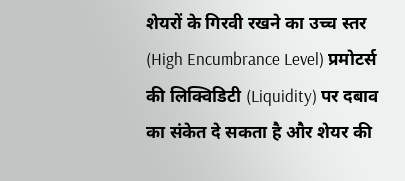शेयरों के गिरवी रखने का उच्च स्तर (High Encumbrance Level) प्रमोटर्स की लिक्विडिटी (Liquidity) पर दबाव का संकेत दे सकता है और शेयर की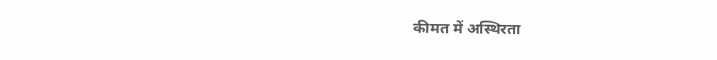कीमत में अस्थिरता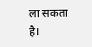ला सकता है।